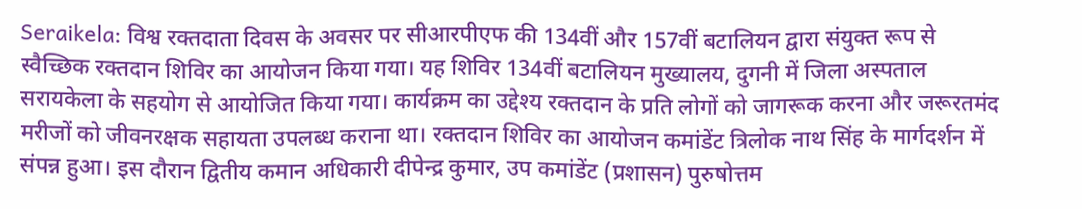Seraikela: विश्व रक्तदाता दिवस के अवसर पर सीआरपीएफ की 134वीं और 157वीं बटालियन द्वारा संयुक्त रूप से स्वैच्छिक रक्तदान शिविर का आयोजन किया गया। यह शिविर 134वीं बटालियन मुख्यालय, दुगनी में जिला अस्पताल सरायकेला के सहयोग से आयोजित किया गया। कार्यक्रम का उद्देश्य रक्तदान के प्रति लोगों को जागरूक करना और जरूरतमंद मरीजों को जीवनरक्षक सहायता उपलब्ध कराना था। रक्तदान शिविर का आयोजन कमांडेंट त्रिलोक नाथ सिंह के मार्गदर्शन में संपन्न हुआ। इस दौरान द्वितीय कमान अधिकारी दीपेन्द्र कुमार, उप कमांडेंट (प्रशासन) पुरुषोत्तम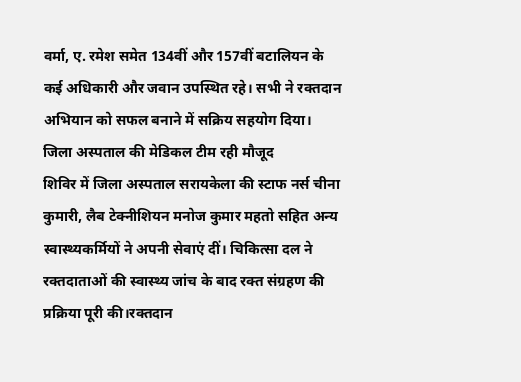वर्मा, ए. रमेश समेत 134वीं और 157वीं बटालियन के कई अधिकारी और जवान उपस्थित रहे। सभी ने रक्तदान अभियान को सफल बनाने में सक्रिय सहयोग दिया।
जिला अस्पताल की मेडिकल टीम रही मौजूद
शिविर में जिला अस्पताल सरायकेला की स्टाफ नर्स चीना कुमारी, लैब टेक्नीशियन मनोज कुमार महतो सहित अन्य स्वास्थ्यकर्मियों ने अपनी सेवाएं दीं। चिकित्सा दल ने रक्तदाताओं की स्वास्थ्य जांच के बाद रक्त संग्रहण की प्रक्रिया पूरी की।रक्तदान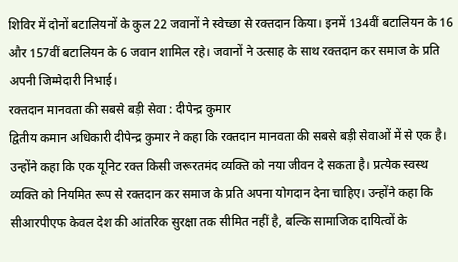शिविर में दोनों बटालियनों के कुल 22 जवानों ने स्वेच्छा से रक्तदान किया। इनमें 134वीं बटालियन के 16 और 157वीं बटालियन के 6 जवान शामिल रहे। जवानों ने उत्साह के साथ रक्तदान कर समाज के प्रति अपनी जिम्मेदारी निभाई।
रक्तदान मानवता की सबसे बड़ी सेवा : दीपेन्द्र कुमार
द्वितीय कमान अधिकारी दीपेन्द्र कुमार ने कहा कि रक्तदान मानवता की सबसे बड़ी सेवाओं में से एक है। उन्होंने कहा कि एक यूनिट रक्त किसी जरूरतमंद व्यक्ति को नया जीवन दे सकता है। प्रत्येक स्वस्थ व्यक्ति को नियमित रूप से रक्तदान कर समाज के प्रति अपना योगदान देना चाहिए। उन्होंने कहा कि सीआरपीएफ केवल देश की आंतरिक सुरक्षा तक सीमित नहीं है, बल्कि सामाजिक दायित्वों के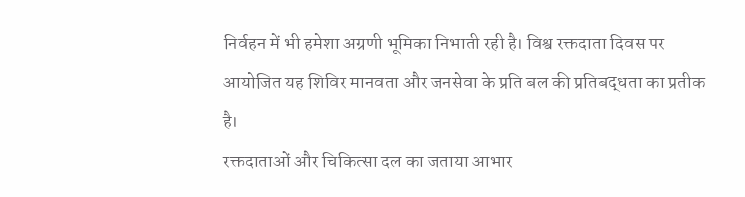निर्वहन में भी हमेशा अग्रणी भूमिका निभाती रही है। विश्व रक्तदाता दिवस पर आयोजित यह शिविर मानवता और जनसेवा के प्रति बल की प्रतिबद्धता का प्रतीक है।
रक्तदाताओं और चिकित्सा दल का जताया आभार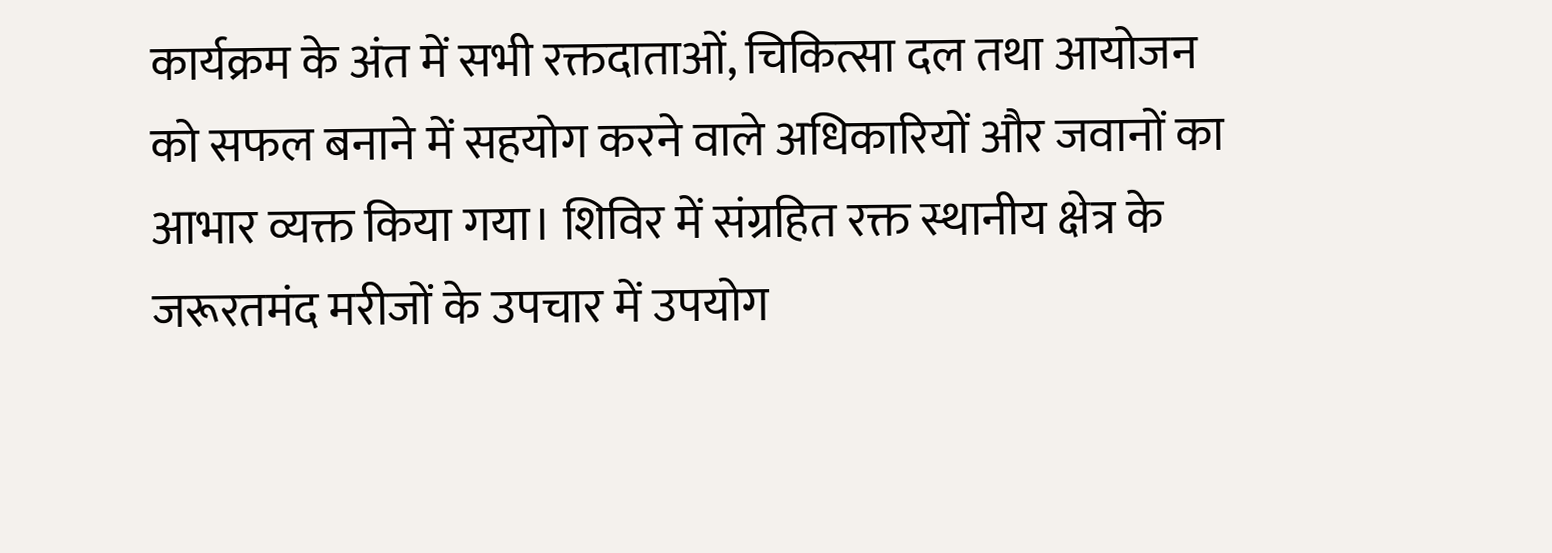कार्यक्रम के अंत में सभी रक्तदाताओं, चिकित्सा दल तथा आयोजन को सफल बनाने में सहयोग करने वाले अधिकारियों और जवानों का आभार व्यक्त किया गया। शिविर में संग्रहित रक्त स्थानीय क्षेत्र के जरूरतमंद मरीजों के उपचार में उपयोग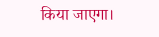किया जाएगा।